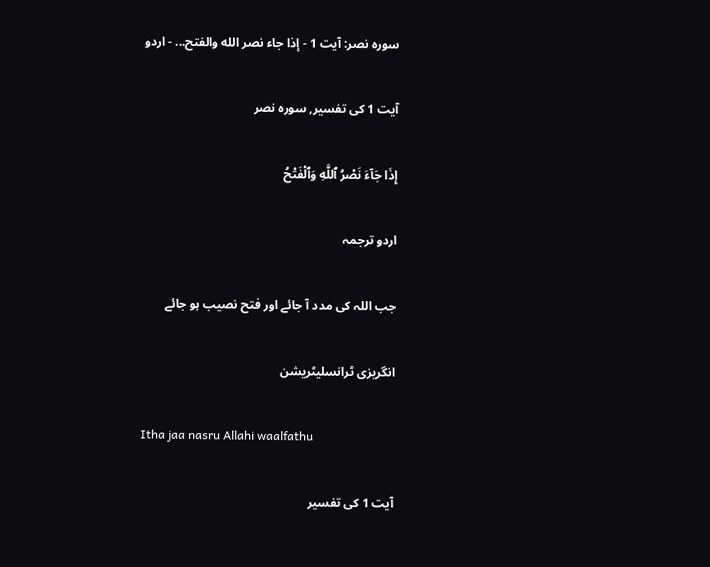سورہ نصر: آیت 1 - إذا جاء نصر الله والفتح... - اردو

آیت 1 کی تفسیر, سورہ نصر

إِذَا جَآءَ نَصْرُ ٱللَّهِ وَٱلْفَتْحُ

اردو ترجمہ

جب اللہ کی مدد آ جائے اور فتح نصیب ہو جائے

انگریزی ٹرانسلیٹریشن

Itha jaa nasru Allahi waalfathu

آیت 1 کی تفسیر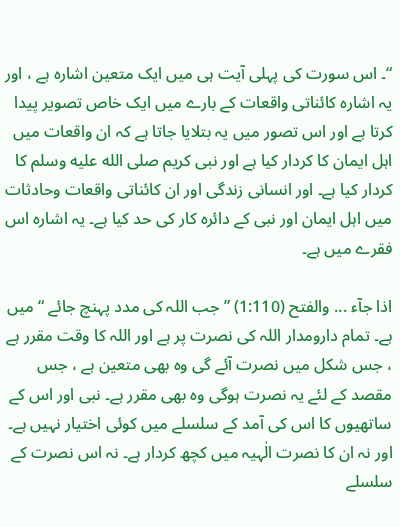“۔ اس سورت کی پہلی آیت ہی میں ایک متعین اشارہ ہے ، اور یہ اشارہ کائناتی واقعات کے بارے میں ایک خاص تصویر پیدا کرتا ہے اور اس تصور میں یہ بتلایا جاتا ہے کہ ان واقعات میں اہل ایمان کا کردار کیا ہے اور نبی کریم صلى الله عليه وسلم کا کردار کیا ہے۔ اور انسانی زندگی اور ان کائناتی واقعات وحادثات میں اہل ایمان اور نبی کے دائرہ کار کی حد کیا ہے۔ یہ اشارہ اس فقرے میں ہے۔

اذا جآء ... والفتح (1:110) ” جب اللہ کی مدد پہنچ جائے “ میں ہے۔ تمام دارومدار اللہ کی نصرت پر ہے اور اللہ کا وقت مقرر ہے ، جس شکل میں نصرت آئے گی وہ بھی متعین ہے ، جس مقصد کے لئے یہ نصرت ہوگی وہ بھی مقرر ہے۔ نبی اور اس کے ساتھیوں کا اس کی آمد کے سلسلے میں کوئی اختیار نہیں ہے۔ اور نہ ان کا نصرت الٰہیہ میں کچھ کردار ہے۔ نہ اس نصرت کے سلسلے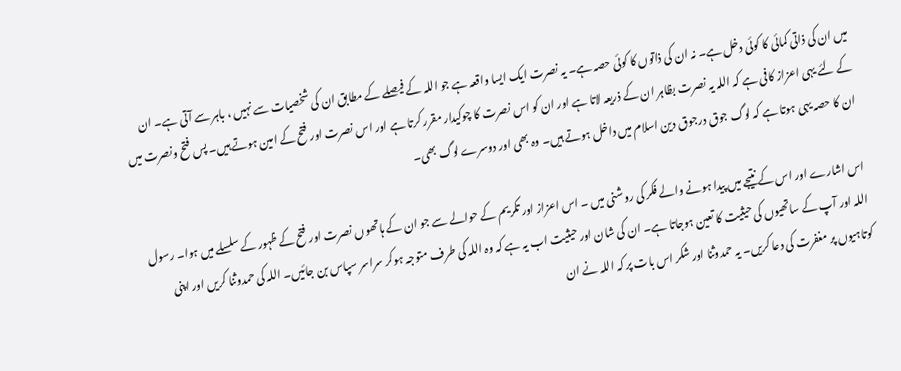میں ان کی ذاتی کمائی کا کوئی دخل ہے۔ نہ ان کی ذاتوں کا کوئی حصہ ہے۔ یہ نصرت ایک ایسا واقعہ ہے جو اللہ کے فیصلے کے مطابق ان کی شخصیات سے نہیں ، باہر سے آتی ہے۔ ان کے لئے یہی اعزاز کافی ہے کہ اللہ یہ نصرت بظاہر ان کے ذریعہ لاتا ہے اور ان کو اس نصرت کا چوکیدار مقرر کرتا ہے اور اس نصرت اور فتح کے امین ہوتے ہیں۔ پس فتح ونصرت میں ان کا حصہ یہی ہوتا ہے کہ لوگ جوق درجوق دین اسلام میں داخل ہوتے ہیں۔ وہ بھی اور دوسرے لوگ بھی۔

اس اشارے اور اس کے نتیجے میں پیدا ہونے والے فکر کی روشنی میں ۔ اس اعزاز اور تکریم کے حوالے سے جو ان کے ہاتھوں نصرت اور فتح کے ظہور کے سلسلے میں ہوا۔ رسول اللہ اور آپ کے ساتھیوں کی حیثیت کا تعین ہوجاتا ہے۔ ان کی شان اور حیثیت اب یہ ہے کہ وہ اللہ کی طرف متوجہ ہوکر سراسر سپاس بن جائیں۔ اللہ کی حمدوثنا کریں اور اپنی کوتاہیوں پر مغفرت کی دعا کریں۔ یہ حمدوثنا اور شکر اس بات پر کہ اللہ نے ان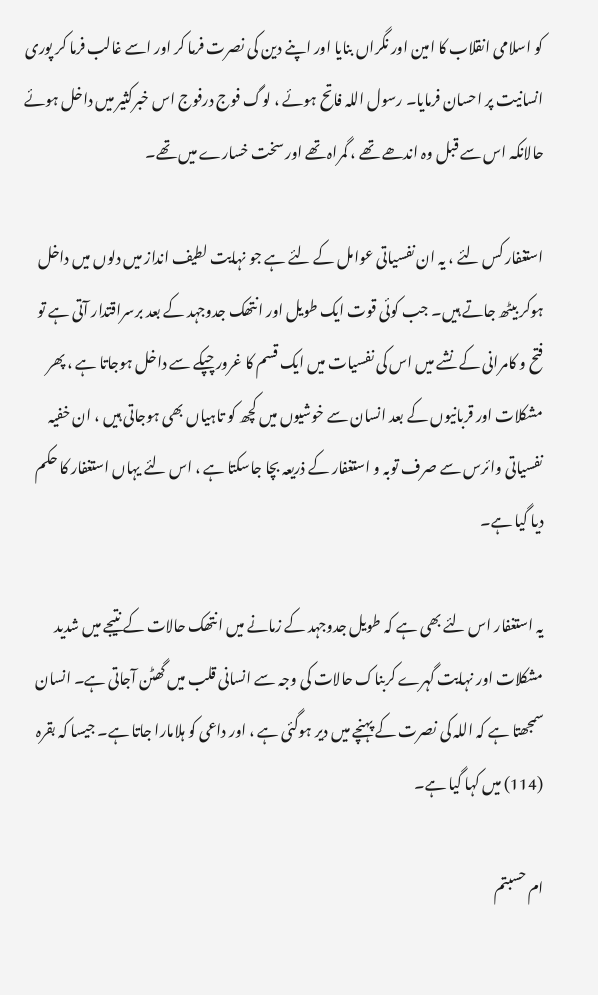کو اسلامی انقلاب کا امین اور نگراں بنایا اور اپنے دین کی نصرت فرما کر اور اسے غالب فرما کر پوری انسانیت پر احسان فرمایا۔ رسول اللہ فاتح ہوئے ، لوگ فوج درفوج اس خبرکثیر میں داخل ہوئے حالانکہ اس سے قبل وہ اندھے تھے ، گمراہ تھے اور سخت خسارے میں تھے۔

استغفار کس لئے ، یہ ان نفسیاتی عوامل کے لئے ہے جو نہایت لطیف انداز میں دلوں میں داخل ہوکر بیٹھ جاتے ہیں۔ جب کوئی قوت ایک طویل اور انتھک جدوجہد کے بعد برسراقتدار آتی ہے تو فتح و کامرانی کے نشے میں اس کی نفسیات میں ایک قسم کا غرور چپکے سے داخل ہوجاتا ہے ، پھر مشکلات اور قربانیوں کے بعد انسان سے خوشیوں میں کچھ کو تاہیاں بھی ہوجاتی ہیں ، ان خفیہ نفسیاتی وائرس سے صرف توبہ و استغفار کے ذریعہ بچا جاسکتا ہے ، اس لئے یہاں استغفار کا حکم دیا گیا ہے۔

یہ استغفار اس لئے بھی ہے کہ طویل جدوجہد کے زمانے میں انتھک حالات کے نتیجے میں شدید مشکلات اور نہایت گہرے کربناک حالات کی وجہ سے انسانی قلب میں گھٹن آجاتی ہے۔ انسان سمجھتا ہے کہ اللہ کی نصرت کے پہنچے میں دیر ہوگئی ہے ، اور داعی کو ہلامارا جاتا ہے۔ جیسا کہ بقرہ (114) میں کہا گیا ہے۔

ام حسبتم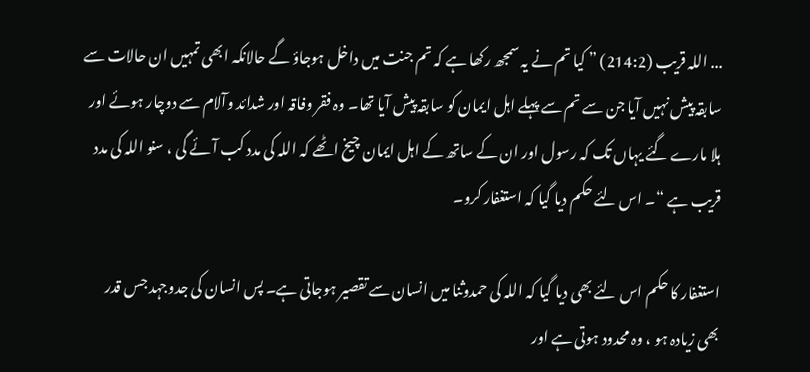... اللہ قریب (214:2) ” کیا تم نے یہ سمجھ رکھا ہے کہ تم جنت میں داخل ہوجاؤ گے حالانکہ ابھی تمہیں ان حالات سے سابقہ پیش نہیں آیا جن سے تم سے پہلے اہل ایمان کو سابقہ پیش آیا تھا۔ وہ فقر وفاقہ اور شدائد وآلام سے دوچار ہوئے اور ہلا مارے گئے یہاں تک کہ رسول اور ان کے ساتھ کے اہل ایمان چیخ اٹھے کہ اللہ کی مدد کب آئے گی ، سنو اللہ کی مدد قریب ہے “۔ اس لئے حکم دیا گیا کہ استغفار کرو۔

استغفار کا حکم اس لئے بھی دیا گیا کہ اللہ کی حمدوثنا میں انسان سے تقصیر ہوجاتی ہے۔ پس انسان کی جدوجہد جس قدر بھی زیادہ ہو ، وہ محدود ہوتی ہے اور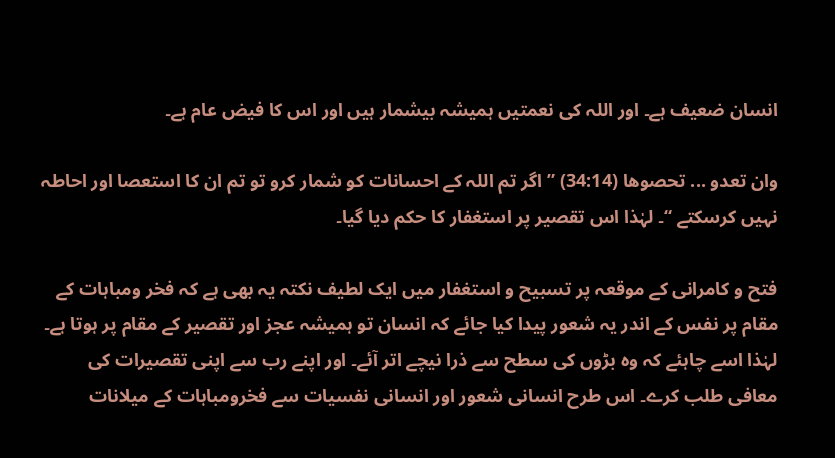انسان ضعیف ہے۔ اور اللہ کی نعمتیں ہمیشہ بیشمار ہیں اور اس کا فیض عام ہے۔

وان تعدو ... تحصوھا (34:14) ” اگر تم اللہ کے احسانات کو شمار کرو تو تم ان کا استعصا اور احاطہ نہیں کرسکتے “۔ لہٰذا اس تقصیر پر استغفار کا حکم دیا گیا۔

فتح و کامرانی کے موقعہ پر تسبیح و استغفار میں ایک لطیف نکتہ یہ بھی ہے کہ فخر ومباہات کے مقام پر نفس کے اندر یہ شعور پیدا کیا جائے کہ انسان تو ہمیشہ عجز اور تقصیر کے مقام پر ہوتا ہے۔ لہٰذا اسے چاہئے کہ وہ بڑوں کی سطح سے ذرا نیچے اتر آئے۔ اور اپنے رب سے اپنی تقصیرات کی معافی طلب کرے۔ اس طرح انسانی شعور اور انسانی نفسیات سے فخرومباہات کے میلانات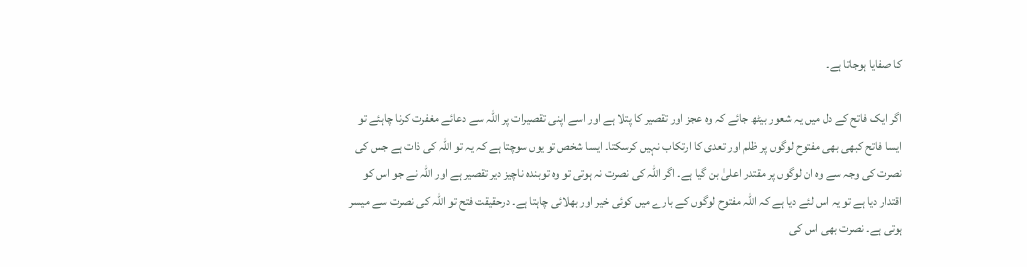کا صفایا ہوجاتا ہے۔

اگر ایک فاتح کے دل میں یہ شعور بیٹھ جائے کہ وہ عجز اور تقصیر کا پتلا ہے اور اسے اپنی تقصیرات پر اللہ سے دعائے مغفرت کرنا چاہئے تو ایسا فاتح کبھی بھی مفتوح لوگوں پر ظلم اور تعدی کا ارتکاب نہیں کرسکتا۔ ایسا شخص تو یوں سوچتا ہے کہ یہ تو اللہ کی ذات ہے جس کی نصرت کی وجہ سے وہ ان لوگوں پر مقتدر اعلیٰ بن گیا ہے۔ اگر اللہ کی نصرت نہ ہوتی تو وہ توبندہ ناچیز دیر تقصیر ہے اور اللہ نے جو اس کو اقتدار دیا ہے تو یہ اس لئے دیا ہے کہ اللہ مفتوح لوگوں کے بارے میں کوئی خیر اور بھلائی چاہتا ہے۔ درحقیقت فتح تو اللہ کی نصرت سے میسر ہوتی ہے۔ نصرت بھی اس کی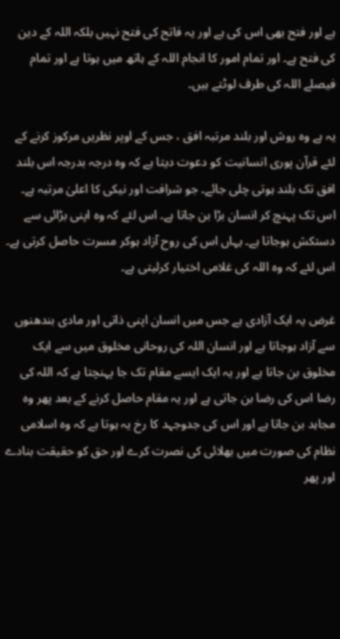ہے اور فتح بھی اس کی ہے اور یہ فاتح کی فتح نہیں بلکہ اللہ کے دین کی فتح ہے۔ اور تمام امور کا انجام اللہ کے ہاتھ میں ہوتا ہے اور تمام فیصلے اللہ کی طرف لوٹتے ہیں۔

یہ ہے وہ روش اور بلند مرتبہ افق ، جس کے اوپر نظریں مرکوز کرنے کے لئے قرآن پوری انسانیت کو دعوت دیتا ہے کہ وہ درجہ بدرجہ اس بلند افق تک بلند ہوتی چلی جائے۔ جو شرافت اور نیکی کا اعلیٰ مرتبہ ہے۔ اس تک پہنچ کر انسان بڑا بن جاتا ہے۔ اس لئے کہ وہ اپنی بڑائی سے دستکش ہوجاتا ہے۔ یہاں اس کی روح آزاد ہوکر مسرت حاصل کرتی ہے۔ اس لئے کہ وہ اللہ کی غلامی اختیار کرلیتی ہے۔

غرض یہ ایک آزادی ہے جس میں انسان اپنی ذاتی اور مادی بندھنوں سے آزاد ہوجاتا ہے اور انسان اللہ کی روحانی مخلوق میں سے ایک مخلوق بن جاتا ہے اور یہ ایک ایسے مقام تک جا پہنچتا ہے کہ اللہ کی رضا اس کی رضا بن جاتی ہے اور یہ مقام حاصل کرنے کے بعد پھر وہ مجاہد بن جاتا ہے اور اس کی جدوجہد کا رخ یہ ہوتا ہے کہ وہ اسلامی نظام کی صورت میں بھلائی کی نصرت کرے اور حق کو حقیقت بنادے اور پھر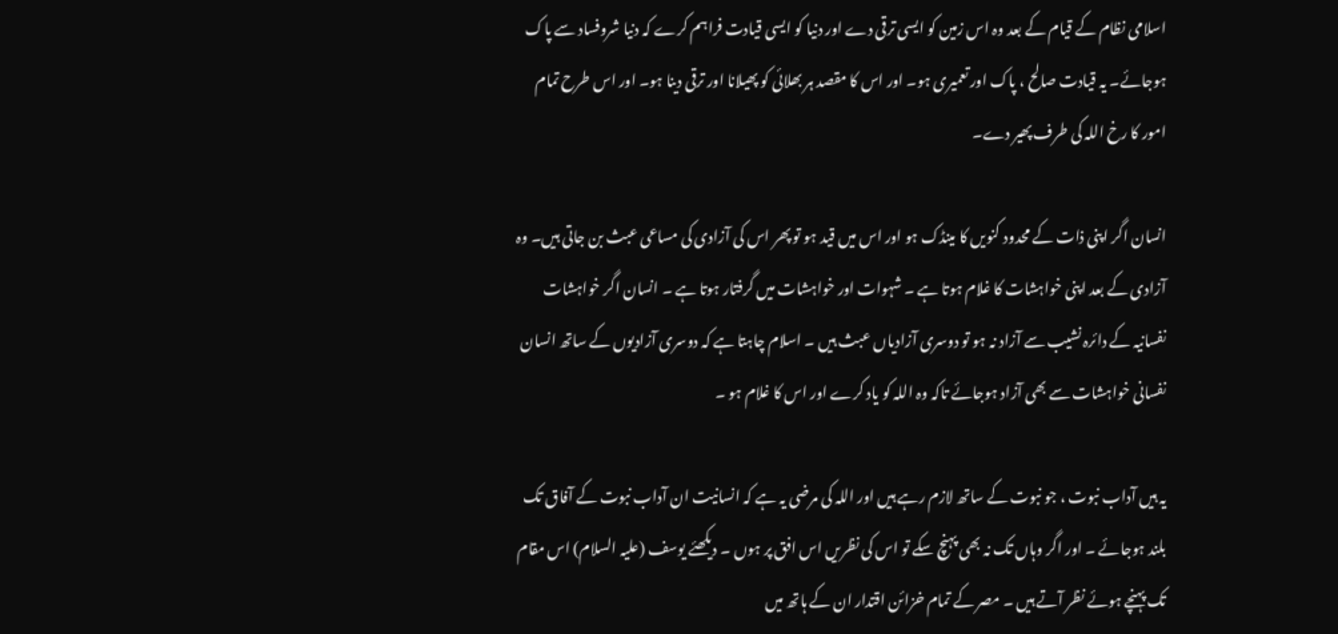اسلامی نظام کے قیام کے بعد وہ اس زمین کو ایسی ترقی دے اور دنیا کو ایسی قیادت فراہم کرے کہ دنیا شروفساد سے پاک ہوجائے۔ یہ قیادت صالح ، پاک اور تعمیری ہو۔ اور اس کا مقصد ہر بھلائی کو پھیلانا اور ترقی دینا ہو۔ اور اس طرح تمام امور کا رخ اللہ کی طرف پھیر دے۔

انسان اگر اپنی ذات کے محدود کنویں کا مینڈک ہو اور اس میں قید ہو تو پھر اس کی آزادی کی مساعی عبث بن جاتی ہیں۔ وہ آزادی کے بعد اپنی خواہشات کا غلام ہوتا ہے ۔ شہوات اور خواہشات میں گرفتار ہوتا ہے ۔ انسان اگر خواہشات نفسانیہ کے دائرہ نشیب سے آزاد نہ ہو تو دوسری آزادیاں عبث ہیں ۔ اسلام چاہتا ہے کہ دوسری آزادیوں کے ساتھ انسان نفسانی خواہشات سے بھی آزاد ہوجائے تاکہ وہ اللہ کو یاد کرے اور اس کا غلام ہو ۔

یہ ہیں آداب نبوت ، جو نبوت کے ساتھ لازم رہے ہیں اور اللہ کی مرضی یہ ہے کہ انسانیت ان آداب نبوت کے آفاق تک بلند ہوجائے ۔ اور اگر وہاں تک نہ بھی پہنچ سکے تو اس کی نظریں اس افق پر ہوں ۔ دیکھئے یوسف (علیہ السلام) اس مقام تک پہنچے ہوئے نظر آتے ہیں ۔ مصر کے تمام خزائن اقتدار ان کے ہاتھ میں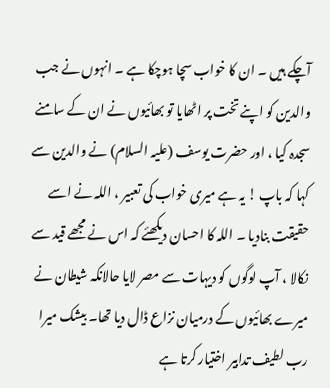آچکے ہیں ۔ ان کا خواب سچا ہوچکا ہے ۔ انہوں نے جب والدین کو اپنے تخت پر اٹھایا تو بھائیوں نے ان کے سامنے سجدہ کیا ، اور حضرت یوسف (علیہ السلام) نے والدین سے کہا کہ باپ ! یہ ہے میری خواب کی تعبیر ، اللہ نے اسے حقیقت بنادیا ۔ اللہ کا احسان دیکھئے کہ اس نے مجھے قید سے نکالا ، آپ لوگوں کو دیہات سے مصر لایا حالانکہ شیطان نے میرے بھائیوں کے درمیان نزاع ڈال دیا تھا۔ بیشک میرا رب لطیف تدابیر اختیار کرتا ہے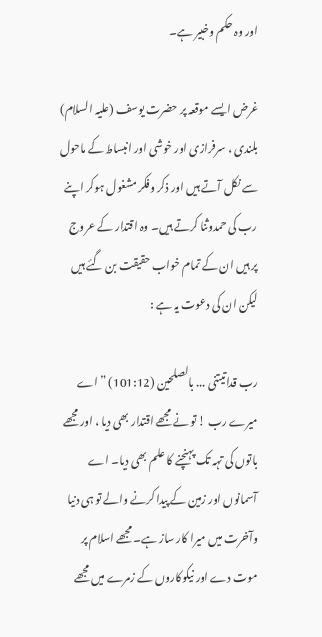اور وہ حکم وخبیر ہے۔

غرض ایسے موقعہ پر حضرت یوسف (علیہ السلام) بلندی ، سرفرازی اور خوشی اور انبساط کے ماحول سے نکل آتے ہیں اور ذکر وفکر مشغول ہوکر اپنے رب کی حمدوثنا کرتے ہیں۔ وہ اقتدار کے عروج پر ہیں ان کے تمام خواب حقیقت بن گئے ہیں لیکن ان کی دعوت یہ ہے :

رب قداتیتنی ... بالصلحین (101:12) ” اے میرے رب ! تو نے مجھے اقتدار بھی دیا ، اور مجھے باتوں کی تہہ تک پہنچنے کا علم بھی دیا۔ اے آسمانوں اور زمین کے پیدا کرنے والے تو ہی دنیا وآخرت میں میرا کار ساز ہے۔ مجھے اسلام پر موت دے اور نیکوکاروں کے زمرے میں مجھے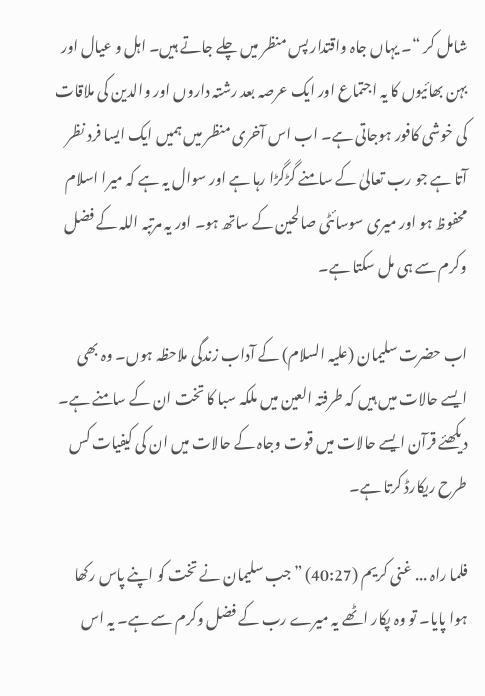شامل کر “۔ یہاں جاہ واقتدار پس منظر میں چلے جاتے ہیں۔ اہل و عیال اور بہن بھائیوں کا یہ اجتماع اور ایک عرصہ بعد رشتہ داروں اور والدین کی ملاقات کی خوشی کافور ہوجاتی ہے۔ اب اس آخری منظر میں ہمیں ایک ایسا فرد نظر آتا ہے جو رب تعالیٰ کے سامنے گڑگڑا رہا ہے اور سوال یہ ہے کہ میرا اسلام محفوظ ہو اور میری سوسائٹی صالحین کے ساتھ ہو۔ اور یہ مرتبہ اللہ کے فضل وکرم سے ہی مل سکتا ہے۔

اب حضرت سلیمان (علیہ السلام) کے آداب زندگی ملاحظہ ہوں۔ وہ بھی ایسے حالات میں ہیں کہ طرفتہ العین میں ملکہ سبا کا تخت ان کے سامنے ہے۔ دیکھئے قرآن ایسے حالات میں قوت وجاہ کے حالات میں ان کی کیفیات کس طرح ریکارڈ کرتا ہے۔

فلما راہ ... غنی کریم (40:27) ” جب سلیمان نے تخت کو اپنے پاس رکھا ہوا پایا۔ تو وہ پکار اٹھے یہ میرے رب کے فضل وکرم سے ہے۔ یہ اس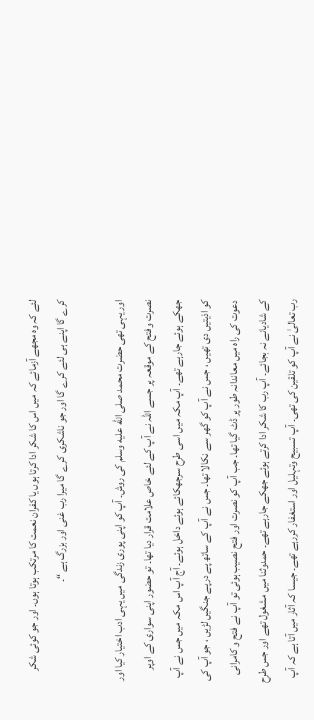لئے کہ وہ مجھے آزمائے کہ میں اس کا شکر ادا کرتا ہوں یا کفران نعمت کا مرتکب ہوتا ہوں۔ اور جو کوئی شکر کرے گا اپنے ہی لئے کرے گا اور جو ناشکری کرے گا میرا رب غنی اور بزرگ ہے “۔

اور یہی تھی حضرت محمد صلى الله عليه وسلم کی روش۔ آپ کو اپنی پوری زندگی میں یہی ادب اختیار کیا اور نصرت وفتح کے موقعہ پر جسے اللہ نے آپ کے لئے خاص علامت قرار دیا تھا۔ تو حضور اپنی سواری کے اوپر جھکے ہوئے جارہے تھے۔ آپ مکہ میں اسی طرح سرجھکائے ہوئے داخل ہوئے۔ آج آپ اس مکہ میں جس نے آپ کو اذیتیں دی تھیں ، جس نے آپ کو گھر سے نکالا تھا۔ جس نے آپ کے ساتھ پے درپے جنگیں لڑیں ، جو آپ کی دعوت کی راہ میں معاندانہ طور پر ڈٹ گیا تھا۔ جب آپ کو نصرت اور فتح نصیب ہوئی تو آپ نے فتح و کامرانی کے شادیانے نہ بجائے۔ آپ رب کا شکر ادا کرتے ہوئے جھکے جارہے تھے۔ حمدوثنا میں مشغول تھے اور جس طرح رب تعالیٰ نے آپ کو تلقین کی تھی۔ آپ تسبیح وتہلیل اور استغفار کررہے تھے۔ جیسا کہ آثار میں آتا ہے کہ آپ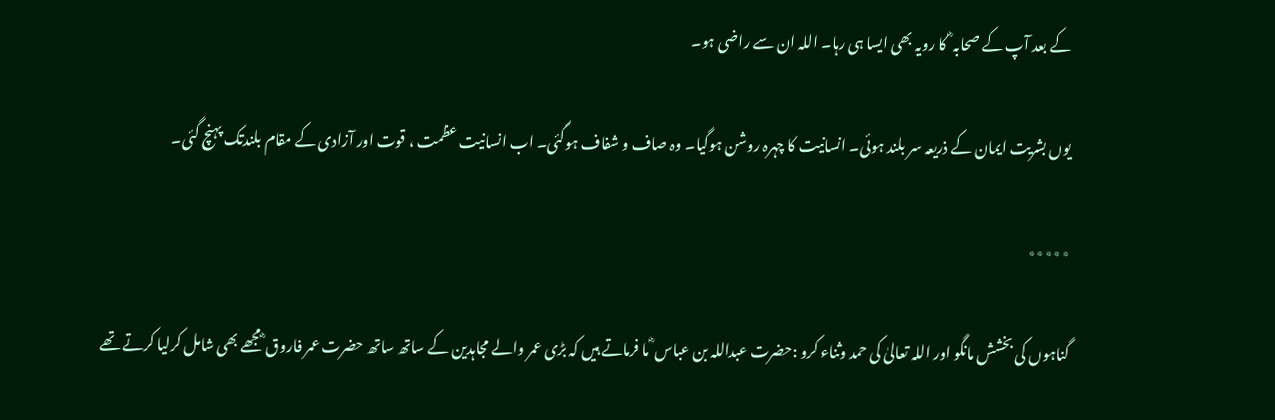کے بعد آپ کے صحابہ ؓ کا رویہ بھی ایسا ہی رہا۔ اللہ ان سے راضی ہو۔

یوں بشریت ایمان کے ذریعہ سر بلند ہوئی۔ انسانیت کا چہرہ روشن ہوگیا۔ وہ صاف و شفاف ہوگئی۔ اب انسانیت عظمت ، قوت اور آزادی کے مقام بلندتک پہنچ گئی۔

٭٭٭٭٭

گناہوں کی بخشش مانگو اور اللہ تعالیٰ کی حمد وثناء کرو :حضرت عبداللہ بن عباس ؓ ما فرماتے ہیں کہ بڑی عمر والے مجاہدین کے ساتھ ساتھ حضرت عمر فاروق ؓ مجھے بھی شامل کرلیا کرتے تھے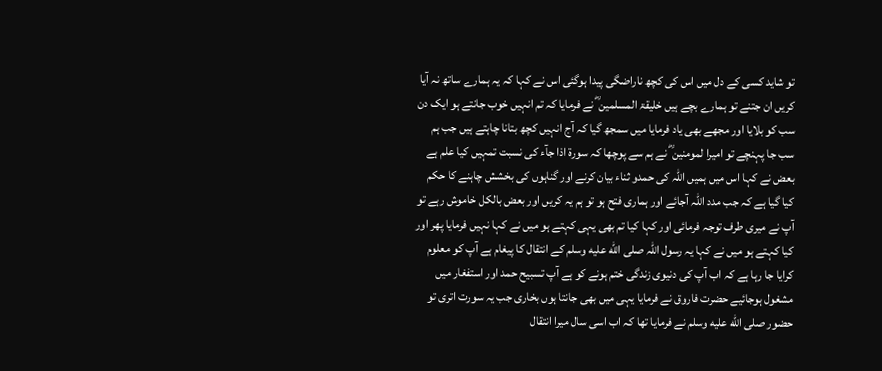تو شاید کسی کے دل میں اس کی کچھ ناراضگی پیدا ہوگئی اس نے کہا کہ یہ ہمارے ساتھ نہ آیا کریں ان جتنے تو ہمارے بچے ہیں خلیقۃ المسلمین ؓ نے فرمایا کہ تم انہیں خوب جانتے ہو ایک دن سب کو بلایا اور مجھے بھی یاد فرمایا میں سمجھ گیا کہ آج انہیں کچھ بتانا چاہتے ہیں جب ہم سب جا پہنچے تو امیرا لمومنین ؓ نے ہم سے پوچھا کہ سورة اذا جآء کی نسبت تمہیں کیا علم ہے بعض نے کہا اس میں ہمیں اللہ کی حمدو ثناء بیان کرنے اور گناہوں کی بخشش چاہنے کا حکم کیا گیا ہے کہ جب مدد اللہ آجائے اور ہماری فتح ہو تو ہم یہ کریں اور بعض بالکل خاموش رہے تو آپ نے میری طرف توجہ فرمائی اور کہا کیا تم بھی یہی کہتے ہو میں نے کہا نہیں فرمایا پھر اور کیا کہتے ہو میں نے کہا یہ رسول اللہ صلى الله عليه وسلم کے انتقال کا پیغام ہے آپ کو معلوم کرایا جا رہا ہے کہ اب آپ کی دنیوی زندگی ختم ہونے کو ہے آپ تسبیح حمد اور استفغار میں مشغول ہوجائیے حضرت فاروق نے فرمایا یہی میں بھی جانتا ہوں بخاری جب یہ سورت اتری تو حضور صلى الله عليه وسلم نے فرمایا تھا کہ اب اسی سال میرا انتقال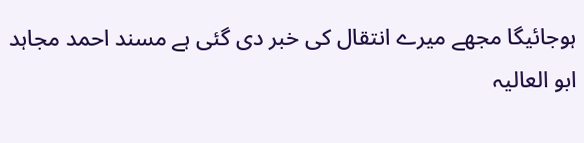ہوجائیگا مجھے میرے انتقال کی خبر دی گئی ہے مسند احمد مجاہد ابو العالیہ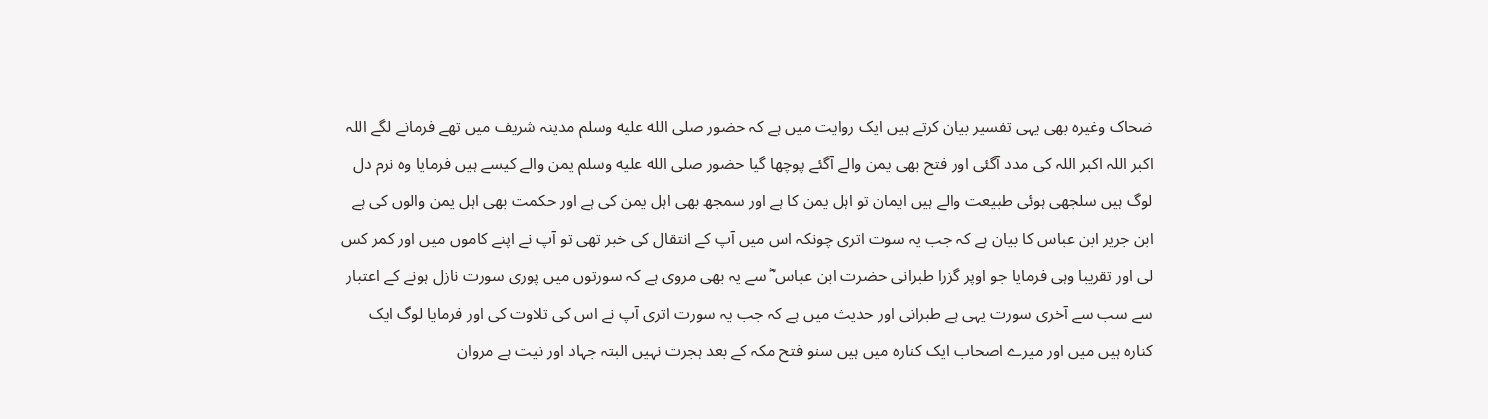ضحاک وغیرہ بھی یہی تفسیر بیان کرتے ہیں ایک روایت میں ہے کہ حضور صلى الله عليه وسلم مدینہ شریف میں تھے فرمانے لگے اللہ اکبر اللہ اکبر اللہ کی مدد آگئی اور فتح بھی یمن والے آگئے پوچھا گیا حضور صلى الله عليه وسلم یمن والے کیسے ہیں فرمایا وہ نرم دل لوگ ہیں سلجھی ہوئی طبیعت والے ہیں ایمان تو اہل یمن کا ہے اور سمجھ بھی اہل یمن کی ہے اور حکمت بھی اہل یمن والوں کی ہے ابن جریر ابن عباس کا بیان ہے کہ جب یہ سوت اتری چونکہ اس میں آپ کے انتقال کی خبر تھی تو آپ نے اپنے کاموں میں اور کمر کس لی اور تقریبا وہی فرمایا جو اوپر گزرا طبرانی حضرت ابن عباس ؓ سے یہ بھی مروی ہے کہ سورتوں میں پوری سورت نازل ہونے کے اعتبار سے سب سے آخری سورت یہی ہے طبرانی اور حدیث میں ہے کہ جب یہ سورت اتری آپ نے اس کی تلاوت کی اور فرمایا لوگ ایک کنارہ ہیں میں اور میرے اصحاب ایک کنارہ میں ہیں سنو فتح مکہ کے بعد ہجرت نہیں البتہ جہاد اور نیت ہے مروان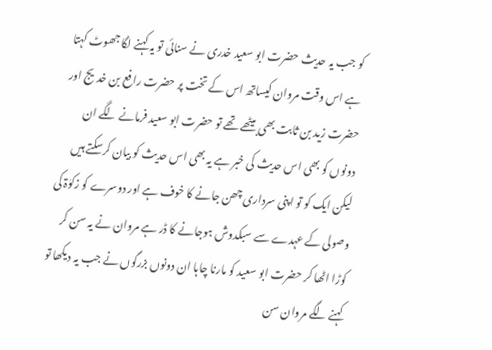کو جب یہ حدیث حضرت ابو سعید خدری نے سنائی تو یہ کہنے لگا جھوٹ کہتا ہے اس وقت مروان کیساتھ اس کے تخت پر حضرت رافع بن خدیج اور حضرت زید بن ثابت بھی بیٹھے تھے تو حضرت ابو سعید فرمانے لگے ان دونوں کو بھی اس حدیث کی خبر ہے یہ بھی اس حدیث کو بیان کرسکتے ہیں لیکن ایک کو تو اپنی سرداری چھن جانے کا خوف ہے اور دوسرے کو زکوٰۃ کی وصولی کے عہدے سے سبکدوش ہوجانے کا ڈر ہے مروان نے یہ سن کر کوڑا اٹھا کر حضرت ابو سعید کو مارنا چاہا ان دونوں بزرگوں نے جب یہ دیکھا تو کہنے لگے مروان سن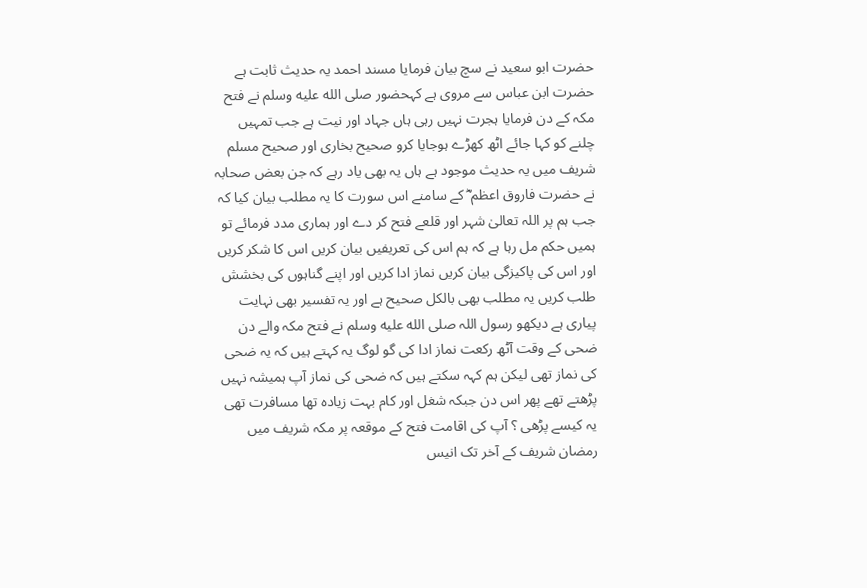حضرت ابو سعید نے سچ بیان فرمایا مسند احمد یہ حدیث ثابت ہے حضرت ابن عباس سے مروی ہے کہحضور صلى الله عليه وسلم نے فتح مکہ کے دن فرمایا ہجرت نہیں رہی ہاں جہاد اور نیت ہے جب تمہیں چلنے کو کہا جائے اٹھ کھڑے ہوجایا کرو صحیح بخاری اور صحیح مسلم شریف میں یہ حدیث موجود ہے ہاں یہ بھی یاد رہے کہ جن بعض صحابہ نے حضرت فاروق اعظم ؓ کے سامنے اس سورت کا یہ مطلب بیان کیا کہ جب ہم پر اللہ تعالیٰ شہر اور قلعے فتح کر دے اور ہماری مدد فرمائے تو ہمیں حکم مل رہا ہے کہ ہم اس کی تعریفیں بیان کریں اس کا شکر کریں اور اس کی پاکیزگی بیان کریں نماز ادا کریں اور اپنے گناہوں کی بخشش طلب کریں یہ مطلب بھی بالکل صحیح ہے اور یہ تفسیر بھی نہایت پیاری ہے دیکھو رسول اللہ صلى الله عليه وسلم نے فتح مکہ والے دن ضحی کے وقت آٹھ رکعت نماز ادا کی گو لوگ یہ کہتے ہیں کہ یہ ضحی کی نماز تھی لیکن ہم کہہ سکتے ہیں کہ ضحی کی نماز آپ ہمیشہ نہیں پڑھتے تھے پھر اس دن جبکہ شغل اور کام بہت زیادہ تھا مسافرت تھی یہ کیسے پڑھی ؟ آپ کی اقامت فتح کے موقعہ پر مکہ شریف میں رمضان شریف کے آخر تک انیس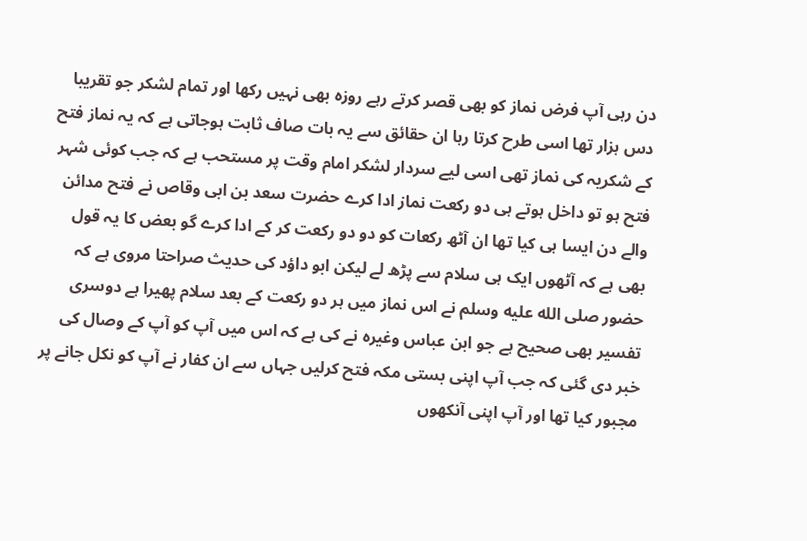دن رہی آپ فرض نماز کو بھی قصر کرتے رہے روزہ بھی نہیں رکھا اور تمام لشکر جو تقریبا دس ہزار تھا اسی طرح کرتا رہا ان حقائق سے یہ بات صاف ثابت ہوجاتی ہے کہ یہ نماز فتح کے شکریہ کی نماز تھی اسی لیے سردار لشکر امام وقت پر مستحب ہے کہ جب کوئی شہر فتح ہو تو داخل ہوتے ہی دو رکعت نماز ادا کرے حضرت سعد بن ابی وقاص نے فتح مدائن والے دن ایسا ہی کیا تھا ان آٹھ رکعات کو دو دو رکعت کر کے ادا کرے گو بعض کا یہ قول بھی ہے کہ آٹھوں ایک ہی سلام سے پڑھ لے لیکن ابو داؤد کی حدیث صراحتا مروی ہے کہ حضور صلى الله عليه وسلم نے اس نماز میں ہر دو رکعت کے بعد سلام پھیرا ہے دوسری تفسیر بھی صحیح ہے جو ابن عباس وغیرہ نے کی ہے کہ اس میں آپ کو آپ کے وصال کی خبر دی گئی کہ جب آپ اپنی بستی مکہ فتح کرلیں جہاں سے ان کفار نے آپ کو نکل جانے پر مجبور کیا تھا اور آپ اپنی آنکھوں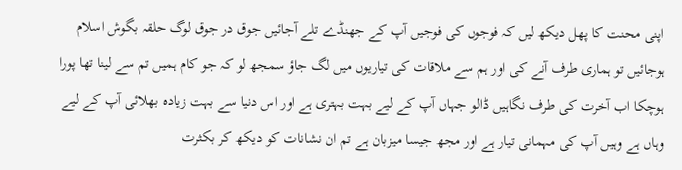اپنی محنت کا پھل دیکھ لیں کہ فوجوں کی فوجیں آپ کے جھنڈے تلے آجائیں جوق در جوق لوگ حلقہ بگوش اسلام ہوجائیں تو ہماری طرف آنے کی اور ہم سے ملاقات کی تیاریوں میں لگ جاؤ سمجھ لو کہ جو کام ہمیں تم سے لینا تھا پورا ہوچکا اب آخرت کی طرف نگاہیں ڈالو جہاں آپ کے لیے بہت بہتری ہے اور اس دنیا سے بہت زیادہ بھلائی آپ کے لیے وہاں ہے وہیں آپ کی مہمانی تیار ہے اور مجھ جیسا میزبان ہے تم ان نشانات کو دیکھ کر بکثرت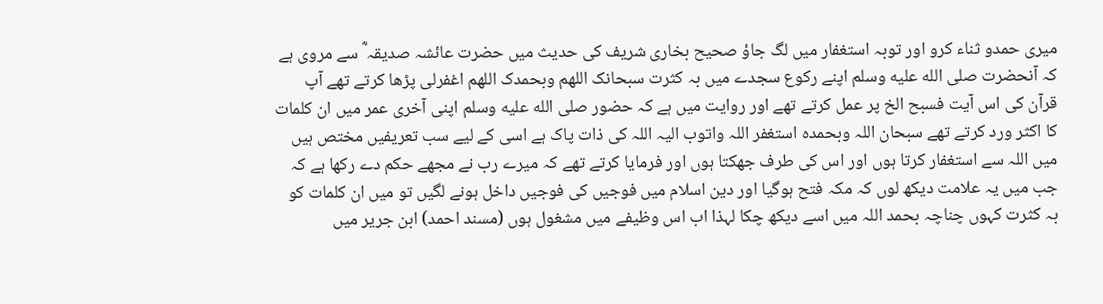میری حمدو ثناء کرو اور توبہ استغفار میں لگ جاؤ صحیح بخاری شریف کی حدیث میں حضرت عائشہ صدیقہ ؓ سے مروی ہے کہ آنحضرت صلى الله عليه وسلم اپنے رکوع سجدے میں بہ کثرت سبحانک اللھم وبحمدک اللھم اغفرلی پڑھا کرتے تھے آپ قرآن کی اس آیت فسبح الخ پر عمل کرتے تھے اور روایت میں ہے کہ حضور صلى الله عليه وسلم اپنی آخری عمر میں ان کلمات کا اکثر ورد کرتے تھے سبحان اللہ وبحمدہ استغفر اللہ واتوب الیہ اللہ کی ذات پاک ہے اسی کے لیے سب تعریفیں مختص ہیں میں اللہ سے استغفار کرتا ہوں اور اس کی طرف جھکتا ہوں اور فرمایا کرتے تھے کہ میرے رب نے مجھے حکم دے رکھا ہے کہ جب میں یہ علامت دیکھ لوں کہ مکہ فتح ہوگیا اور دین اسلام میں فوجیں کی فوجیں داخل ہونے لگیں تو میں ان کلمات کو بہ کثرت کہوں چناچہ بحمد اللہ میں اسے دیکھ چکا لہذا اب اس وظیفے میں مشغول ہوں (مسند احمد) ابن جریر میں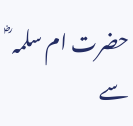حضرت ام سلمہ ؓ سے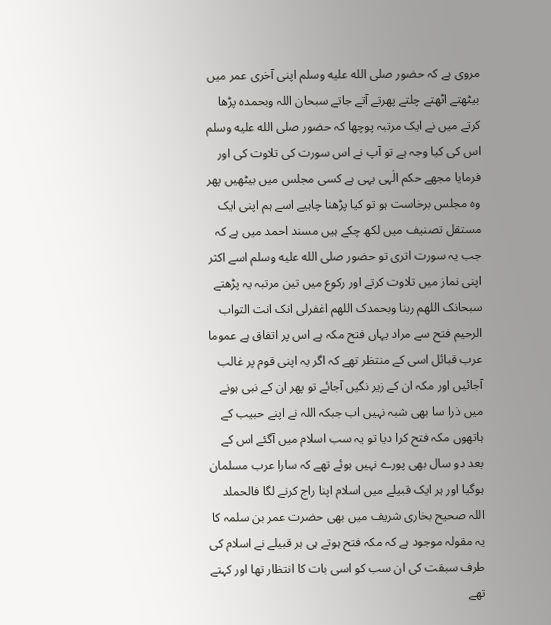مروی ہے کہ حضور صلى الله عليه وسلم اپنی آخری عمر میں بیٹھتے اٹھتے چلتے پھرتے آتے جاتے سبحان اللہ وبحمدہ پڑھا کرتے میں نے ایک مرتبہ پوچھا کہ حضور صلى الله عليه وسلم اس کی کیا وجہ ہے تو آپ نے اس سورت کی تلاوت کی اور فرمایا مجھے حکم الٰہی یہی ہے کسی مجلس میں بیٹھیں پھر وہ مجلس برخاست ہو تو کیا پڑھنا چاہیے اسے ہم اپنی ایک مستقل تصنیف میں لکھ چکے ہیں مسند احمد میں ہے کہ جب یہ سورت اتری تو حضور صلى الله عليه وسلم اسے اکثر اپنی نماز میں تلاوت کرتے اور رکوع میں تین مرتبہ یہ پڑھتے سبحانک اللھم ربنا وبحمدک اللھم اغفرلی انک انت التواب الرحیم فتح سے مراد یہاں فتح مکہ ہے اس پر اتفاق ہے عموما عرب قبائل اسی کے منتظر تھے کہ اگر یہ اپنی قوم پر غالب آجائیں اور مکہ ان کے زیر نگیں آجائے تو پھر ان کے نبی ہونے میں ذرا سا بھی شبہ نہیں اب جبکہ اللہ نے اپنے حبیب کے ہاتھوں مکہ فتح کرا دیا تو یہ سب اسلام میں آگئے اس کے بعد دو سال بھی پورے نہیں ہوئے تھے کہ سارا عرب مسلمان ہوگیا اور ہر ایک قبیلے میں اسلام اپنا راج کرنے لگا فالحملد اللہ صحیح بخاری شریف میں بھی حضرت عمر بن سلمہ کا یہ مقولہ موجود ہے کہ مکہ فتح ہوتے ہی ہر قبیلے نے اسلام کی طرف سبقت کی ان سب کو اسی بات کا انتظار تھا اور کہتے تھے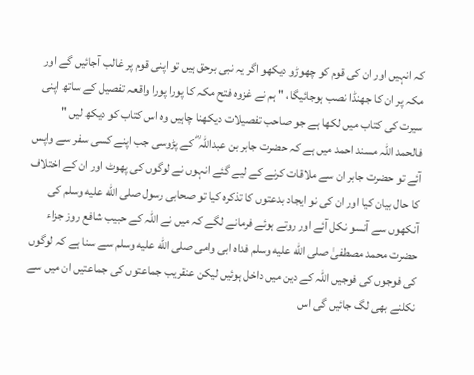کہ انہیں اور ان کی قوم کو چھوڑو دیکھو اگر یہ نبی برحق ہیں تو اپنی قوم پر غالب آجائیں گے اور مکہ پر ان کا جھنڈا نصب ہوجائیگا، " ہم نے غزوہ فتح مکہ کا پورا پورا واقعہ تفصیل کے ساتھ اپنی سیرت کی کتاب میں لکھا ہے جو صاحب تفصیلات دیکھنا چاہیں وہ اس کتاب کو دیکھ لیں " فالحمد اللہ مسند احمد میں ہے کہ حضرت جابر بن عبداللہ ؓ کے پڑوسی جب اپنے کسی سفر سے واپس آئے تو حضرت جابر ان سے ملاقات کرنے کے لیے گئے انہوں نے لوگوں کی پھوٹ اور ان کے اختلاف کا حال بیان کیا اور ان کی نو ایجاد بدعتوں کا تذکرہ کیا تو صحابی رسول صلى الله عليه وسلم کی آنکھوں سے آنسو نکل آئے اور روتے ہوئے فرمانے لگے کہ میں نے اللہ کے حبیب شافع روز جزاء حضرت محمد مصطفیٰ صلى الله عليه وسلم فداہ ابی وامی صلى الله عليه وسلم سے سنا ہے کہ لوگوں کی فوجوں کی فوجیں اللہ کے دین میں داخل ہوئیں لیکن عنقریب جماعتوں کی جماعتیں ان میں سے نکلنے بھی لگ جائیں گی اس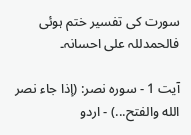سورت کی تفسیر ختم ہوئی فالحمدللہ علی احسانہ۔

آیت 1 - سورہ نصر: (إذا جاء نصر الله والفتح...) - اردو